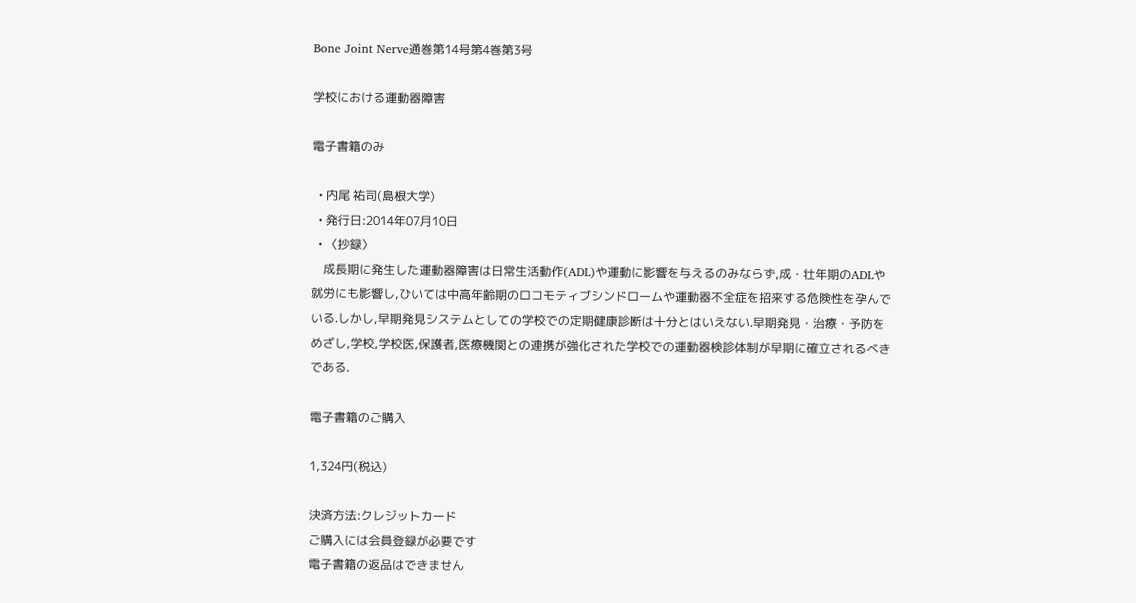Bone Joint Nerve通巻第14号第4巻第3号

学校における運動器障害

電子書籍のみ

  • 内尾 祐司(島根大学)
  • 発行日:2014年07月10日
  • 〈抄録〉
    成長期に発生した運動器障害は日常生活動作(ADL)や運動に影響を与えるのみならず,成・壮年期のADLや就労にも影響し,ひいては中高年齢期のロコモティブシンドロームや運動器不全症を招来する危険性を孕んでいる.しかし,早期発見システムとしての学校での定期健康診断は十分とはいえない.早期発見・治療・予防をめざし,学校,学校医,保護者,医療機関との連携が強化された学校での運動器検診体制が早期に確立されるべきである.

電子書籍のご購入

1,324円(税込)

決済方法:クレジットカード
ご購入には会員登録が必要です
電子書籍の返品はできません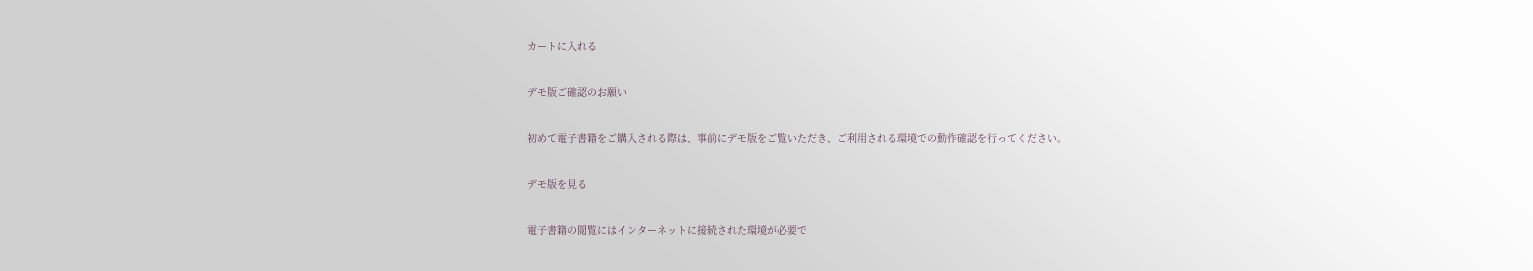カートに入れる

デモ版ご確認のお願い

初めて電子書籍をご購入される際は、事前にデモ版をご覧いただき、ご利用される環境での動作確認を行ってください。

デモ版を見る

電子書籍の閲覧にはインターネットに接続された環境が必要で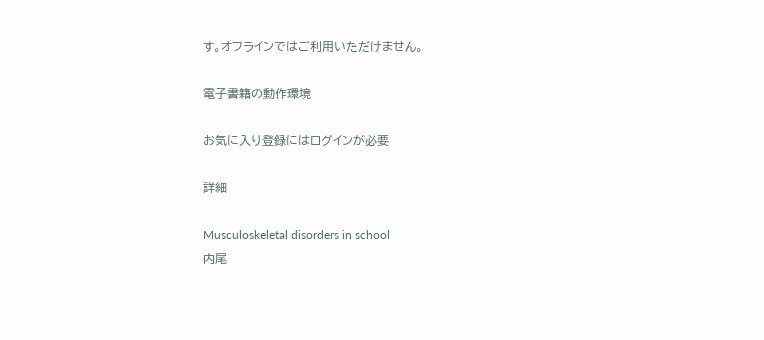す。オフラインではご利用いただけません。

電子書籍の動作環境

お気に入り登録にはログインが必要

詳細

Musculoskeletal disorders in school
内尾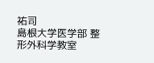祐司
島根大学医学部 整形外科学教室